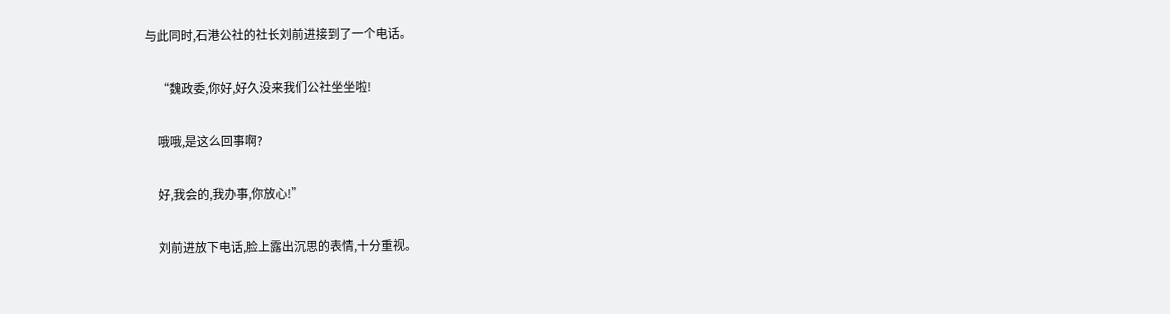与此同时,石港公社的社长刘前进接到了一个电话。

    “魏政委,你好,好久没来我们公社坐坐啦!

    哦哦,是这么回事啊?

    好,我会的,我办事,你放心!”

    刘前进放下电话,脸上露出沉思的表情,十分重视。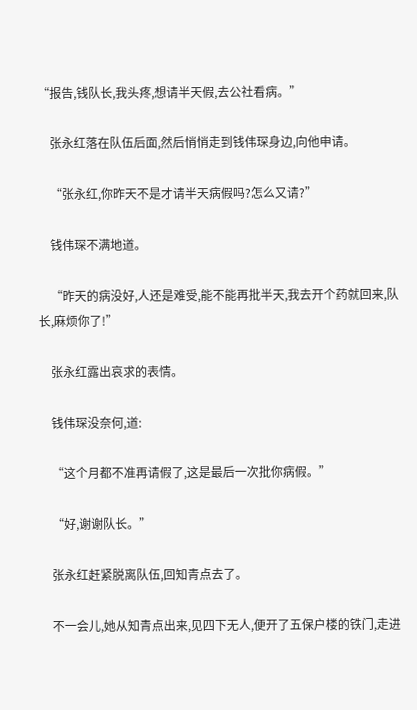“报告,钱队长,我头疼,想请半天假,去公社看病。”

    张永红落在队伍后面,然后悄悄走到钱伟琛身边,向他申请。

    “张永红,你昨天不是才请半天病假吗?怎么又请?”

    钱伟琛不满地道。

    “昨天的病没好,人还是难受,能不能再批半天,我去开个药就回来,队长,麻烦你了!”

    张永红露出哀求的表情。

    钱伟琛没奈何,道:

    “这个月都不准再请假了,这是最后一次批你病假。”

    “好,谢谢队长。”

    张永红赶紧脱离队伍,回知青点去了。

    不一会儿,她从知青点出来,见四下无人,便开了五保户楼的铁门,走进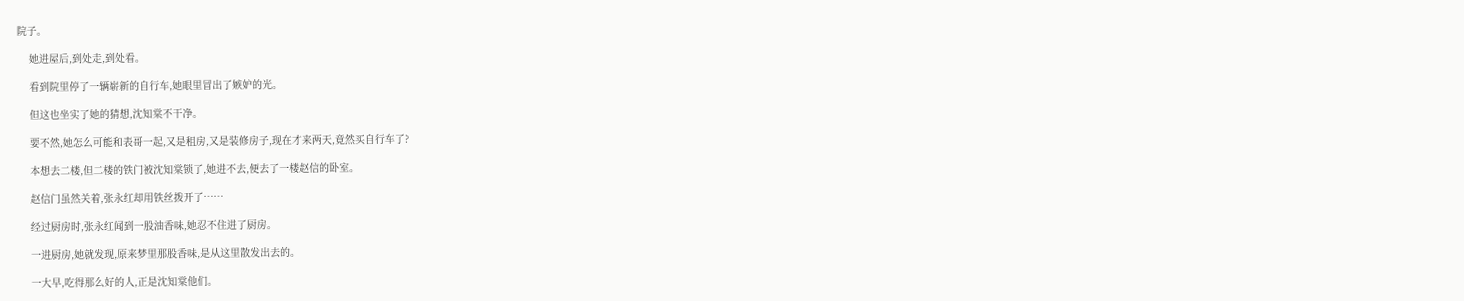院子。

    她进屋后,到处走,到处看。

    看到院里停了一辆崭新的自行车,她眼里冒出了嫉妒的光。

    但这也坐实了她的猜想,沈知棠不干净。

    要不然,她怎么可能和表哥一起,又是租房,又是装修房子,现在才来两天,竟然买自行车了?

    本想去二楼,但二楼的铁门被沈知棠锁了,她进不去,便去了一楼赵信的卧室。

    赵信门虽然关着,张永红却用铁丝拨开了……

    经过厨房时,张永红闻到一股油香味,她忍不住进了厨房。

    一进厨房,她就发现,原来梦里那股香味,是从这里散发出去的。

    一大早,吃得那么好的人,正是沈知棠他们。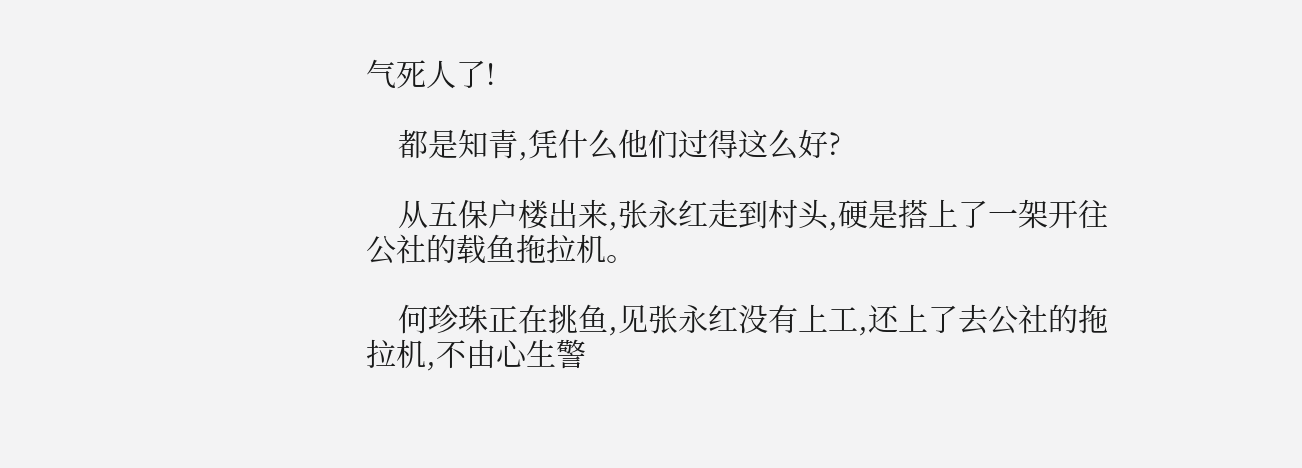气死人了!

    都是知青,凭什么他们过得这么好?

    从五保户楼出来,张永红走到村头,硬是搭上了一架开往公社的载鱼拖拉机。

    何珍珠正在挑鱼,见张永红没有上工,还上了去公社的拖拉机,不由心生警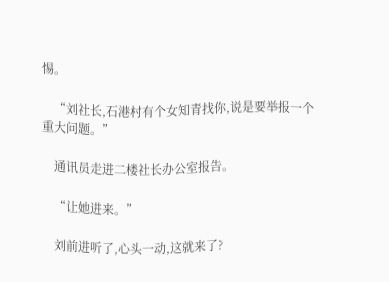惕。

    “刘社长,石港村有个女知青找你,说是要举报一个重大问题。”

    通讯员走进二楼社长办公室报告。

    “让她进来。”

    刘前进听了,心头一动,这就来了?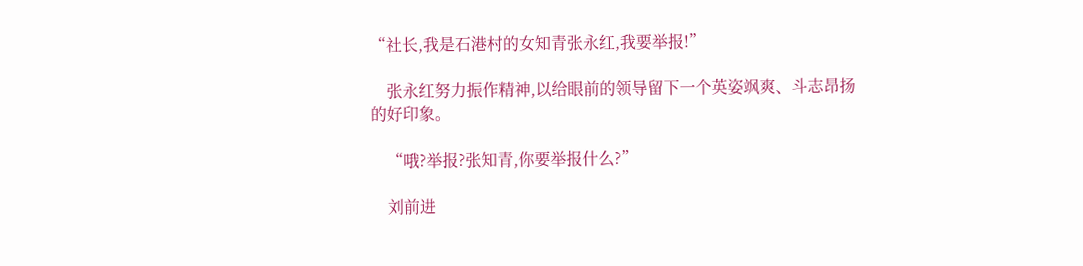“社长,我是石港村的女知青张永红,我要举报!”

    张永红努力振作精神,以给眼前的领导留下一个英姿飒爽、斗志昂扬的好印象。

    “哦?举报?张知青,你要举报什么?”

    刘前进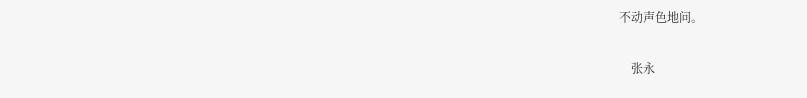不动声色地问。

    张永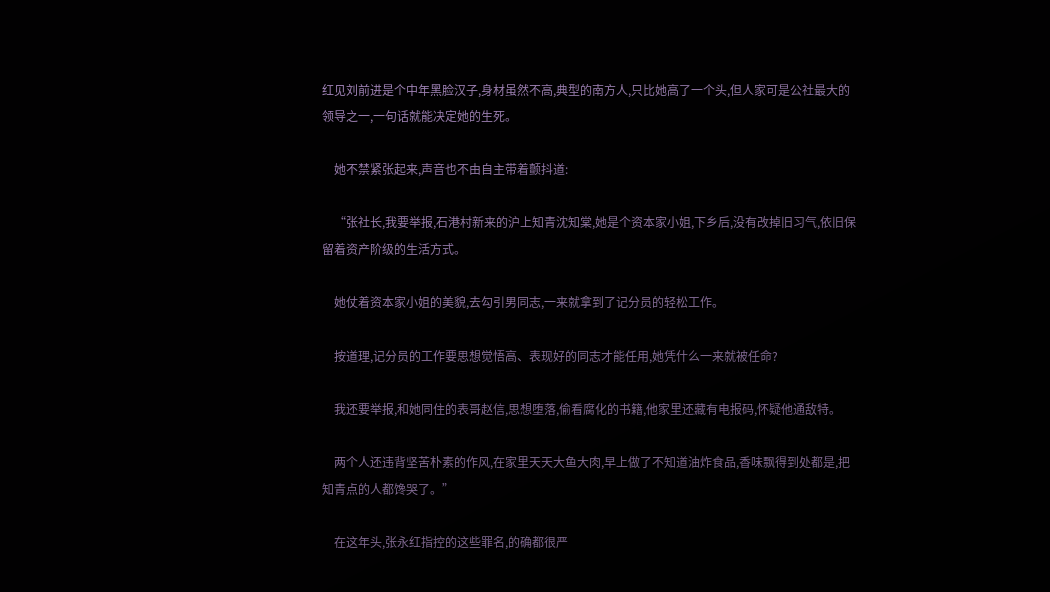红见刘前进是个中年黑脸汉子,身材虽然不高,典型的南方人,只比她高了一个头,但人家可是公社最大的领导之一,一句话就能决定她的生死。

    她不禁紧张起来,声音也不由自主带着颤抖道:

    “张社长,我要举报,石港村新来的沪上知青沈知棠,她是个资本家小姐,下乡后,没有改掉旧习气,依旧保留着资产阶级的生活方式。

    她仗着资本家小姐的美貌,去勾引男同志,一来就拿到了记分员的轻松工作。

    按道理,记分员的工作要思想觉悟高、表现好的同志才能任用,她凭什么一来就被任命?

    我还要举报,和她同住的表哥赵信,思想堕落,偷看腐化的书籍,他家里还藏有电报码,怀疑他通敌特。

    两个人还违背坚苦朴素的作风,在家里天天大鱼大肉,早上做了不知道油炸食品,香味飘得到处都是,把知青点的人都馋哭了。”

    在这年头,张永红指控的这些罪名,的确都很严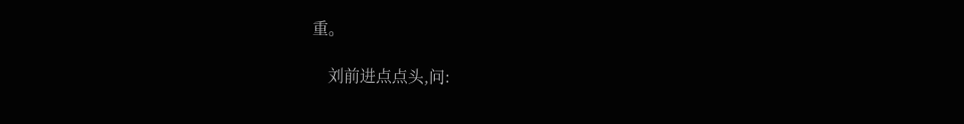重。

    刘前进点点头,问: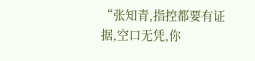“张知青,指控都要有证据,空口无凭,你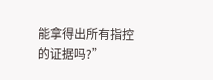能拿得出所有指控的证据吗?”